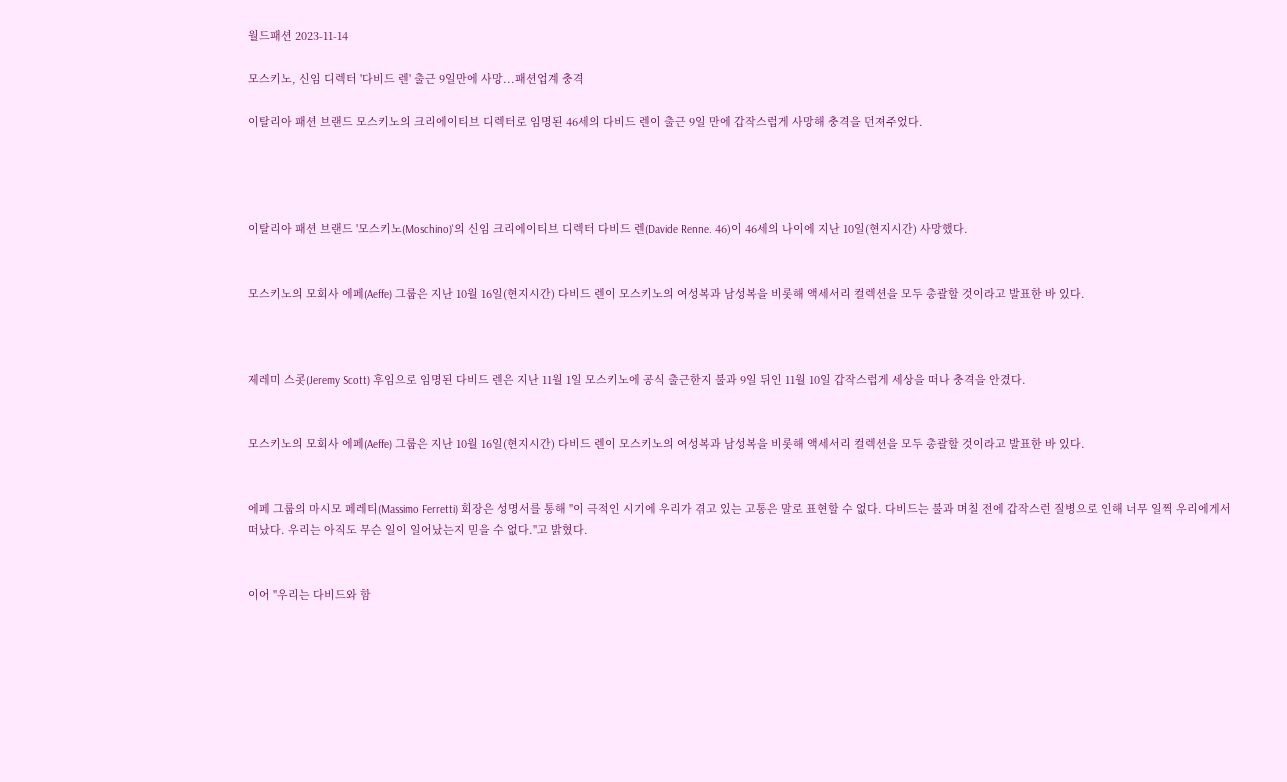월드패션 2023-11-14

모스키노, 신임 디렉터 '다비드 렌' 출근 9일만에 사망...패션업계 충격

이탈리아 패션 브랜드 모스키노의 크리에이티브 디렉터로 임명된 46세의 다비드 렌이 출근 9일 만에 갑작스럽게 사망해 충격을 던져주었다.




이탈리아 패션 브랜드 '모스키노(Moschino)'의 신임 크리에이티브 디렉터 다비드 렌(Davide Renne. 46)이 46세의 나이에 지난 10일(현지시간) 사망했다.


모스키노의 모회사 에페(Aeffe) 그룹은 지난 10월 16일(현지시간) 다비드 렌이 모스키노의 여성복과 남성복을 비롯해 액세서리 컬렉션을 모두 총괄할 것이라고 발표한 바 있다.



제레미 스콧(Jeremy Scott) 후임으로 임명된 다비드 렌은 지난 11월 1일 모스키노에 공식 출근한지 불과 9일 뒤인 11월 10일 갑작스럽게 세상을 떠나 충격을 안겼다.


모스키노의 모회사 에페(Aeffe) 그룹은 지난 10월 16일(현지시간) 다비드 렌이 모스키노의 여성복과 남성복을 비롯해 액세서리 컬렉션을 모두 총괄할 것이라고 발표한 바 있다.


에페 그룹의 마시모 페레티(Massimo Ferretti) 회장은 성명서를 통해 "이 극적인 시기에 우리가 겪고 있는 고통은 말로 표현할 수 없다. 다비드는 불과 며칠 전에 갑작스런 질병으로 인해 너무 일찍 우리에게서 떠났다. 우리는 아직도 무슨 일이 일어났는지 믿을 수 없다."고 밝혔다.


이어 "우리는 다비드와 함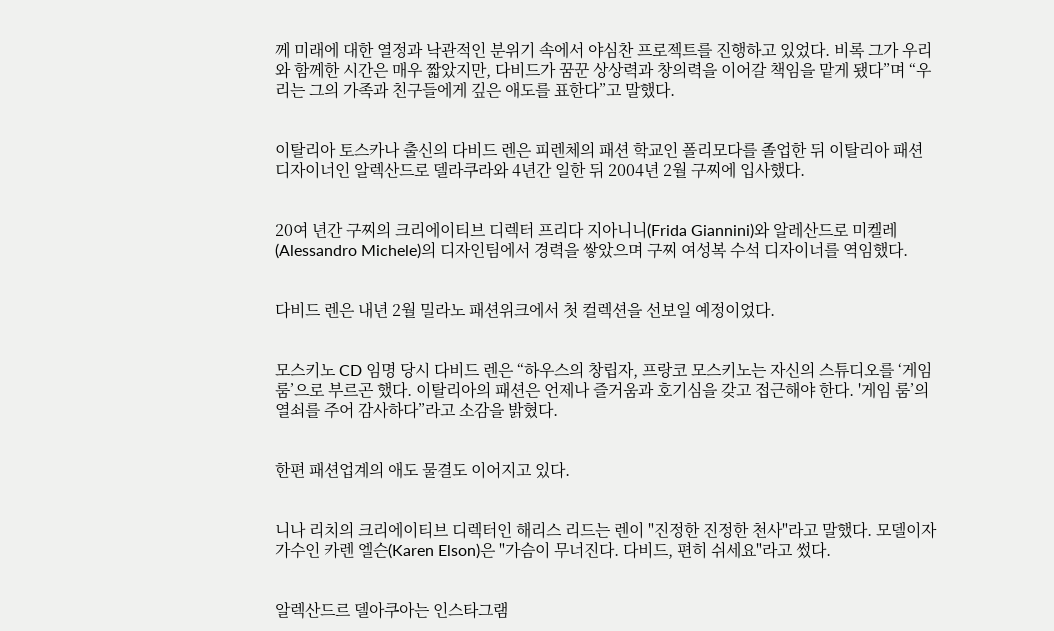께 미래에 대한 열정과 낙관적인 분위기 속에서 야심찬 프로젝트를 진행하고 있었다. 비록 그가 우리와 함께한 시간은 매우 짧았지만, 다비드가 꿈꾼 상상력과 창의력을 이어갈 책임을 맡게 됐다”며 “우리는 그의 가족과 친구들에게 깊은 애도를 표한다”고 말했다.


이탈리아 토스카나 출신의 다비드 렌은 피렌체의 패션 학교인 폴리모다를 졸업한 뒤 이탈리아 패션 디자이너인 알렉산드로 델라쿠라와 4년간 일한 뒤 2004년 2월 구찌에 입사했다.


20여 년간 구찌의 크리에이티브 디렉터 프리다 지아니니(Frida Giannini)와 알레산드로 미켈레(Alessandro Michele)의 디자인팀에서 경력을 쌓았으며 구찌 여성복 수석 디자이너를 역임했다.


다비드 렌은 내년 2월 밀라노 패션위크에서 첫 컬렉션을 선보일 예정이었다.


모스키노 CD 임명 당시 다비드 렌은 “하우스의 창립자, 프랑코 모스키노는 자신의 스튜디오를 ‘게임 룸’으로 부르곤 했다. 이탈리아의 패션은 언제나 즐거움과 호기심을 갖고 접근해야 한다. '게임 룸’의 열쇠를 주어 감사하다”라고 소감을 밝혔다.


한편 패션업계의 애도 물결도 이어지고 있다.


니나 리치의 크리에이티브 디렉터인 해리스 리드는 렌이 "진정한 진정한 천사"라고 말했다. 모델이자 가수인 카렌 엘슨(Karen Elson)은 "가슴이 무너진다. 다비드, 편히 쉬세요"라고 썼다.


알렉산드르 델아쿠아는 인스타그램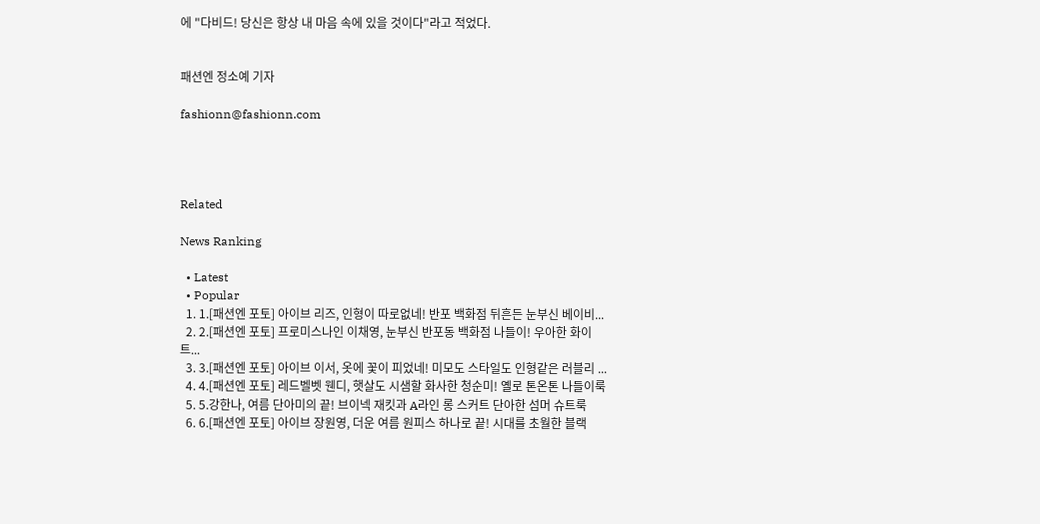에 "다비드! 당신은 항상 내 마음 속에 있을 것이다"라고 적었다.


패션엔 정소예 기자

fashionn@fashionn.com




Related

News Ranking

  • Latest
  • Popular
  1. 1.[패션엔 포토] 아이브 리즈, 인형이 따로없네! 반포 백화점 뒤흔든 눈부신 베이비...
  2. 2.[패션엔 포토] 프로미스나인 이채영, 눈부신 반포동 백화점 나들이! 우아한 화이트...
  3. 3.[패션엔 포토] 아이브 이서, 옷에 꽃이 피었네! 미모도 스타일도 인형같은 러블리 ...
  4. 4.[패션엔 포토] 레드벨벳 웬디, 햇살도 시샘할 화사한 청순미! 옐로 톤온톤 나들이룩
  5. 5.강한나, 여름 단아미의 끝! 브이넥 재킷과 A라인 롱 스커트 단아한 섬머 슈트룩
  6. 6.[패션엔 포토] 아이브 장원영, 더운 여름 원피스 하나로 끝! 시대를 초월한 블랙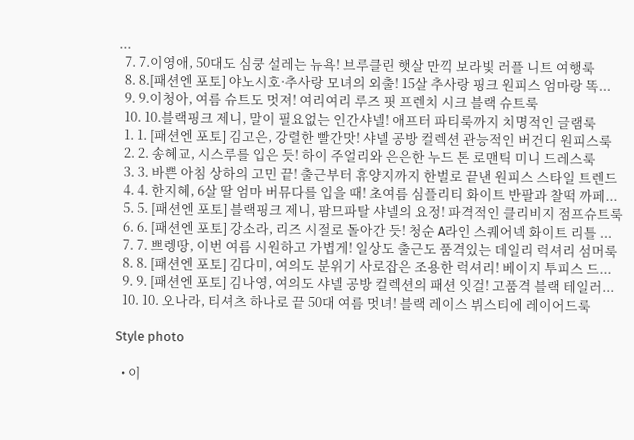...
  7. 7.이영애, 50대도 심쿵 설레는 뉴욕! 브루클린 햇살 만끽 보라빛 러플 니트 여행룩
  8. 8.[패션엔 포토] 야노시호·추사랑 모녀의 외출! 15살 추사랑 핑크 원피스 엄마랑 똑...
  9. 9.이청아, 여름 슈트도 멋져! 여리여리 루즈 핏 프렌치 시크 블랙 슈트룩
  10. 10.블랙핑크 제니, 말이 필요없는 인간샤넬! 애프터 파티룩까지 치명적인 글램룩
  1. 1. [패션엔 포토] 김고은, 강렬한 빨간맛! 샤넬 공방 컬렉션 관능적인 버건디 원피스룩
  2. 2. 송혜교, 시스루를 입은 듯! 하이 주얼리와 은은한 누드 톤 로맨틱 미니 드레스룩
  3. 3. 바쁜 아침 상하의 고민 끝! 출근부터 휴양지까지 한벌로 끝낸 원피스 스타일 트렌드
  4. 4. 한지혜, 6살 딸 엄마 버뮤다를 입을 때! 초여름 심플리티 화이트 반팔과 찰떡 까페...
  5. 5. [패션엔 포토] 블랙핑크 제니, 팜므파탈 샤넬의 요정! 파격적인 클리비지 점프슈트룩
  6. 6. [패션엔 포토] 강소라, 리즈 시절로 돌아간 듯! 청순 A라인 스퀘어넥 화이트 리틀 ...
  7. 7. 쁘렝땅, 이번 여름 시원하고 가볍게! 일상도 출근도 품격있는 데일리 럭셔리 섬머룩
  8. 8. [패션엔 포토] 김다미, 여의도 분위기 사로잡은 조용한 럭셔리! 베이지 투피스 드...
  9. 9. [패션엔 포토] 김나영, 여의도 샤넬 공방 컬렉션의 패션 잇걸! 고품격 블랙 테일러...
  10. 10. 오나라, 티셔츠 하나로 끝 50대 여름 멋녀! 블랙 레이스 뷔스티에 레이어드룩

Style photo

  • 이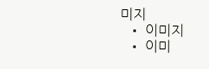미지
  • 이미지
  • 이미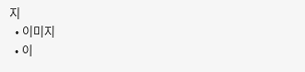지
  • 이미지
  • 이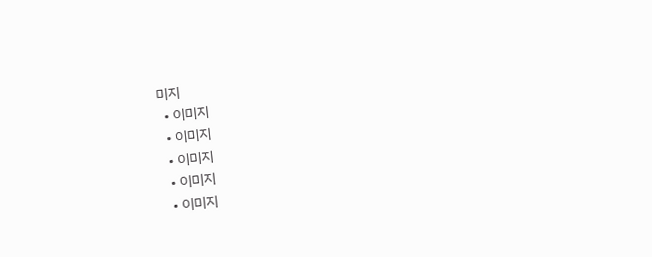미지
  • 이미지
  • 이미지
  • 이미지
  • 이미지
  • 이미지